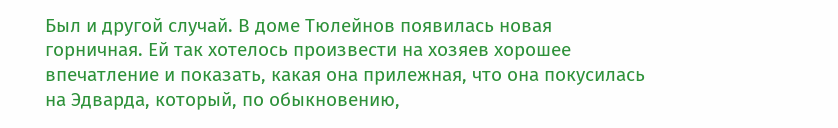Был и другой случай. В доме Тюлейнов появилась новая горничная. Ей так хотелось произвести на хозяев хорошее впечатление и показать, какая она прилежная, что она покусилась на Эдварда, который, по обыкновению,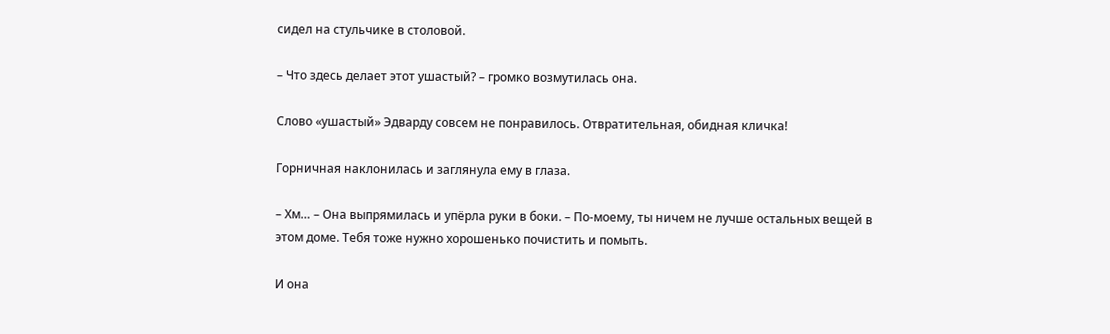сидел на стульчике в столовой.

– Что здесь делает этот ушастый? – громко возмутилась она.

Слово «ушастый» Эдварду совсем не понравилось. Отвратительная, обидная кличка!

Горничная наклонилась и заглянула ему в глаза.

– Хм… – Она выпрямилась и упёрла руки в боки. – По-моему, ты ничем не лучше остальных вещей в этом доме. Тебя тоже нужно хорошенько почистить и помыть.

И она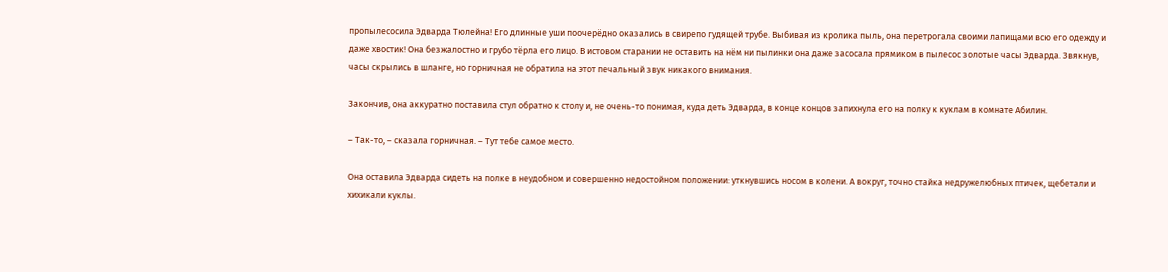пропылесосила Эдварда Тюлейна! Его длинные уши поочерёдно оказались в свирепо гудящей трубе. Выбивая из кролика пыль, она перетрогала своими лапищами всю его одежду и даже хвостик! Она безжалостно и грубо тёрла его лицо. В истовом старании не оставить на нём ни пылинки она даже засосала прямиком в пылесос золотые часы Эдварда. Звякнув, часы скрылись в шланге, но горничная не обратила на этот печальный звук никакого внимания.

Закончив, она аккуратно поставила стул обратно к столу и, не очень-то понимая, куда деть Эдварда, в конце концов запихнула его на полку к куклам в комнате Абилин.

– Так-то, – сказала горничная. – Тут тебе самое место.

Она оставила Эдварда сидеть на полке в неудобном и совершенно недостойном положении: уткнувшись носом в колени. А вокруг, точно стайка недружелюбных птичек, щебетали и хихикали куклы.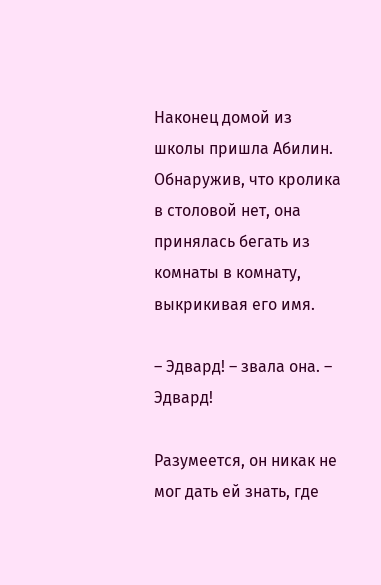Наконец домой из школы пришла Абилин. Обнаружив, что кролика в столовой нет, она принялась бегать из комнаты в комнату, выкрикивая его имя.

– Эдвард! – звала она. – Эдвард!

Разумеется, он никак не мог дать ей знать, где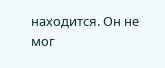находится. Он не мог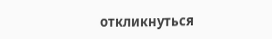откликнуться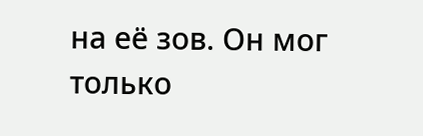на её зов. Он мог только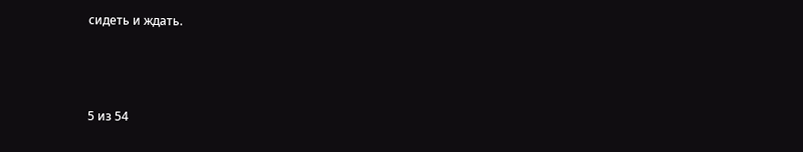сидеть и ждать.



5 из 54